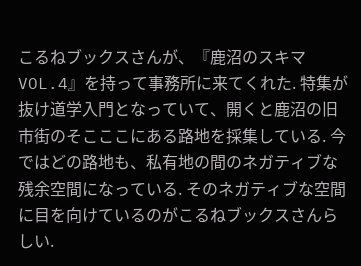こるねブックスさんが、『鹿沼のスキマ VOL.4』を持って事務所に来てくれた. 特集が抜け道学入門となっていて、開くと鹿沼の旧市街のそこここにある路地を採集している. 今ではどの路地も、私有地の間のネガティブな残余空間になっている. そのネガティブな空間に目を向けているのがこるねブックスさんらしい.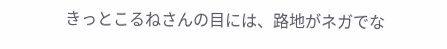きっとこるねさんの目には、路地がネガでな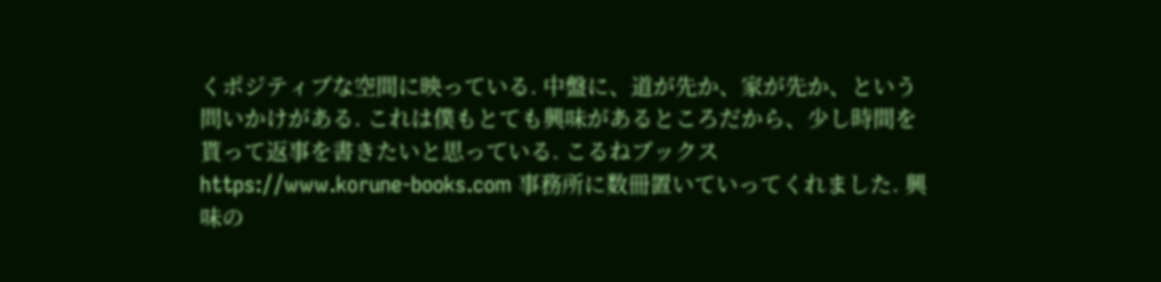くポジティブな空間に映っている. 中盤に、道が先か、家が先か、という問いかけがある. これは僕もとても興味があるところだから、少し時間を貰って返事を書きたいと思っている. こるねブックス https://www.korune-books.com 事務所に数冊置いていってくれました. 興味の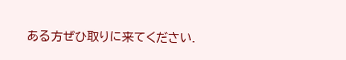ある方ぜひ取りに来てください.